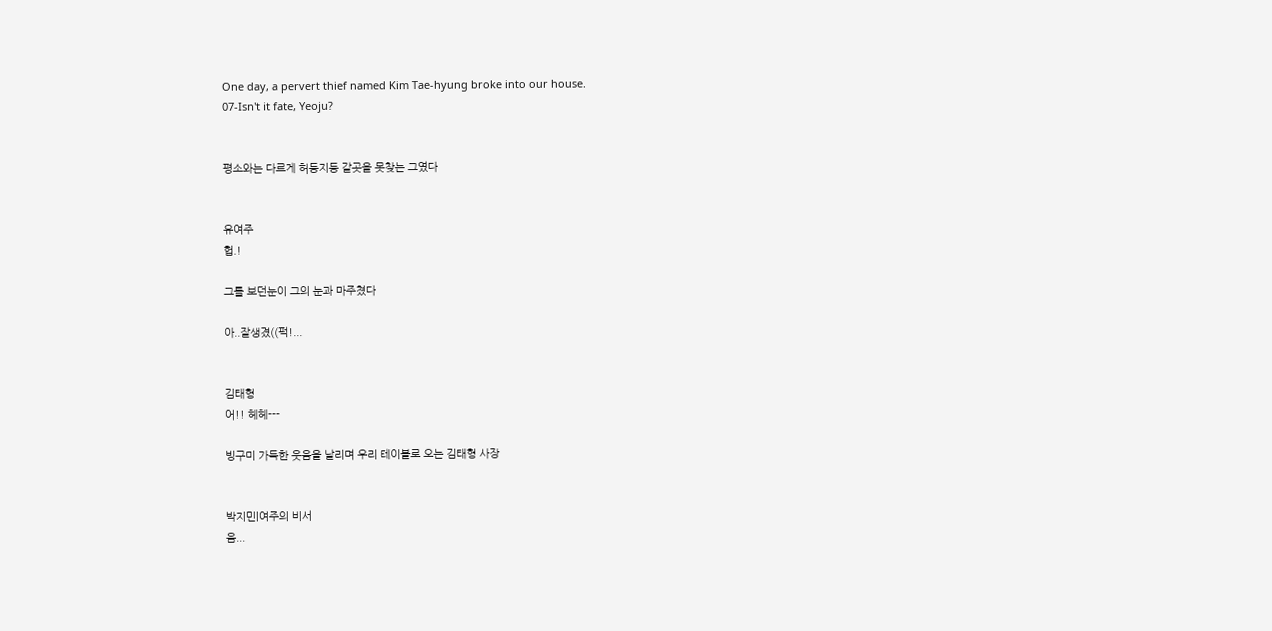One day, a pervert thief named Kim Tae-hyung broke into our house.
07-Isn't it fate, Yeoju?


평소와는 다르게 허둥지둥 갈곳을 못찾는 그였다


유여주
헙.!

그를 보던눈이 그의 눈과 마주쳤다

아..잘생겼((퍽!...


김태형
어!! 헤헤---

빙구미 가득한 웃음을 날리며 우리 테이블로 오는 김태형 사장


박지민|여주의 비서
음...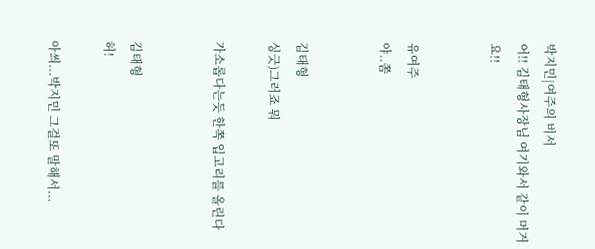박지민|여주의 비서
어!! 김태형사장님 여기와서 같이 머거요!!


유여주
야..쫌


김태형
싱긋)그러죠 뭐

가소롭다는듯 한쪽 입고리를 올린다


김태형
허!

아씌...박지민 그걸또 말해서...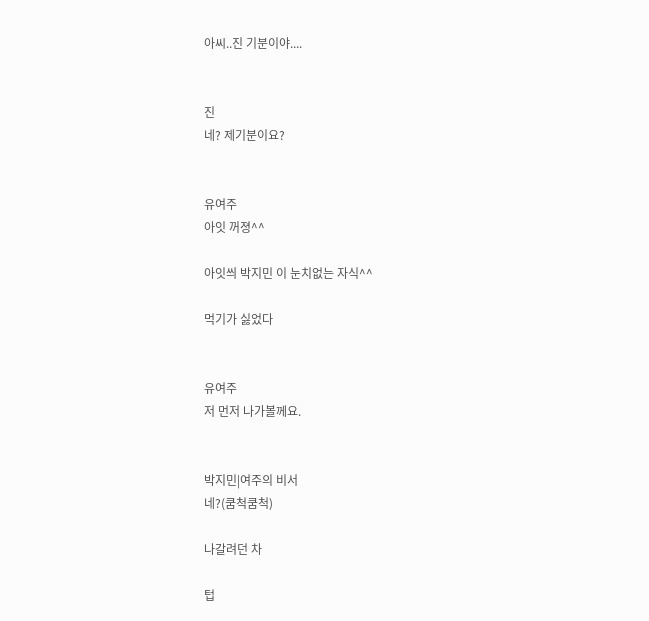아씨..진 기분이야....


진
네? 제기분이요?


유여주
아잇 꺼졍^^

아잇씌 박지민 이 눈치없는 자식^^

먹기가 싫었다


유여주
저 먼저 나가볼께요.


박지민|여주의 비서
네?(쿰척쿰척)

나갈려던 차

텁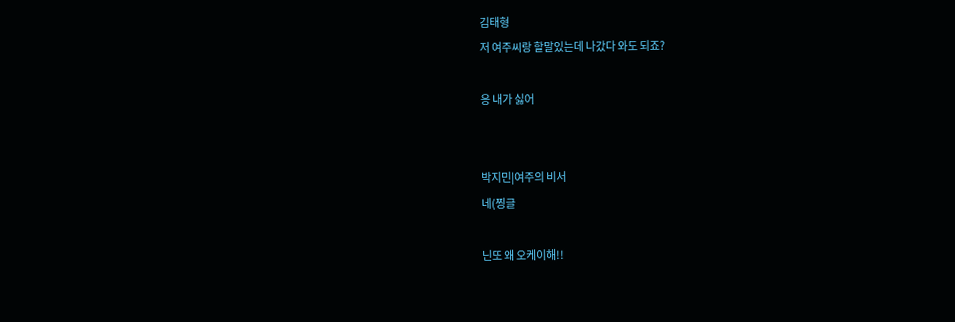김태형
저 여주씨랑 할말있는데 나갔다 와도 되죠?

응 내가 싫어


박지민|여주의 비서
네(찡글

닌또 왜 오케이해!!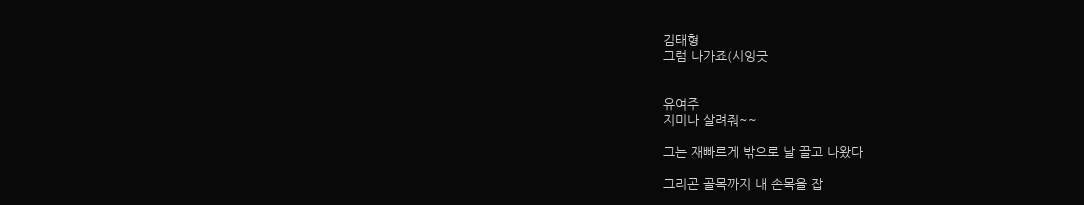김태형
그럼 나가죠(시잉긋


유여주
지미나 살려줘~~

그는 재빠르게 밖으로 날 끌고 나왔다

그리곤 골목까지 내 손목을 잡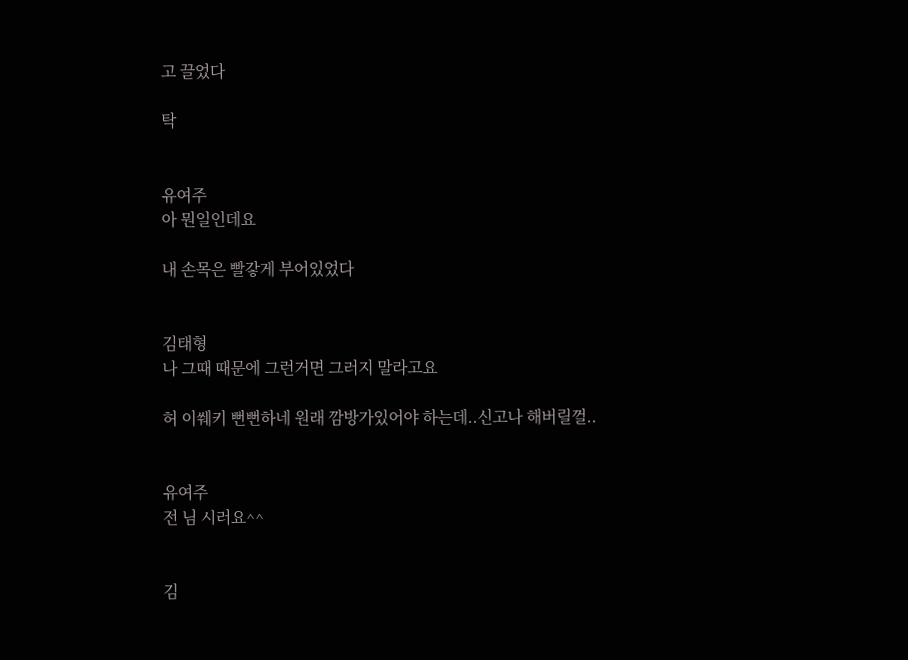고 끌었다

탁


유여주
아 뭔일인데요

내 손목은 빨갛게 부어있었다


김태형
나 그때 때문에 그런거면 그러지 말라고요

허 이쒜키 뻔뻔하네 원래 깜방가있어야 하는데..신고나 해버릴껄..


유여주
전 님 시러요^^


김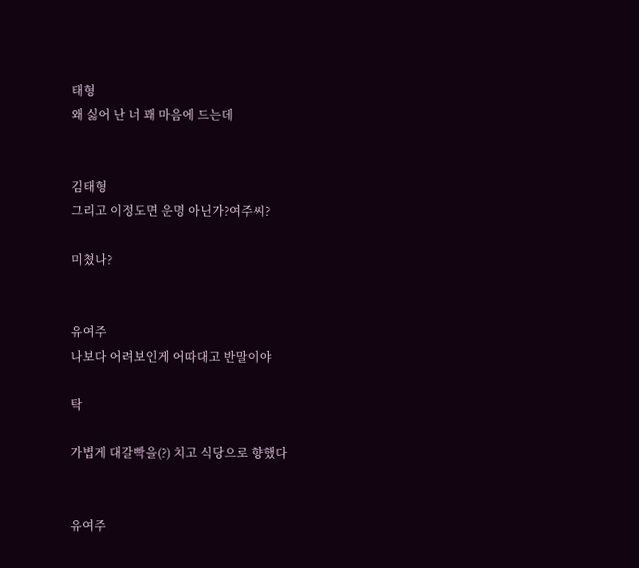태형
왜 싫어 난 너 꽤 마음에 드는데


김태형
그리고 이정도면 운명 아닌가?여주씨?

미쳤나?


유여주
나보다 어려보인게 어따대고 반말이야

탁

가볍게 대갈빡을(?) 치고 식당으로 향했다


유여주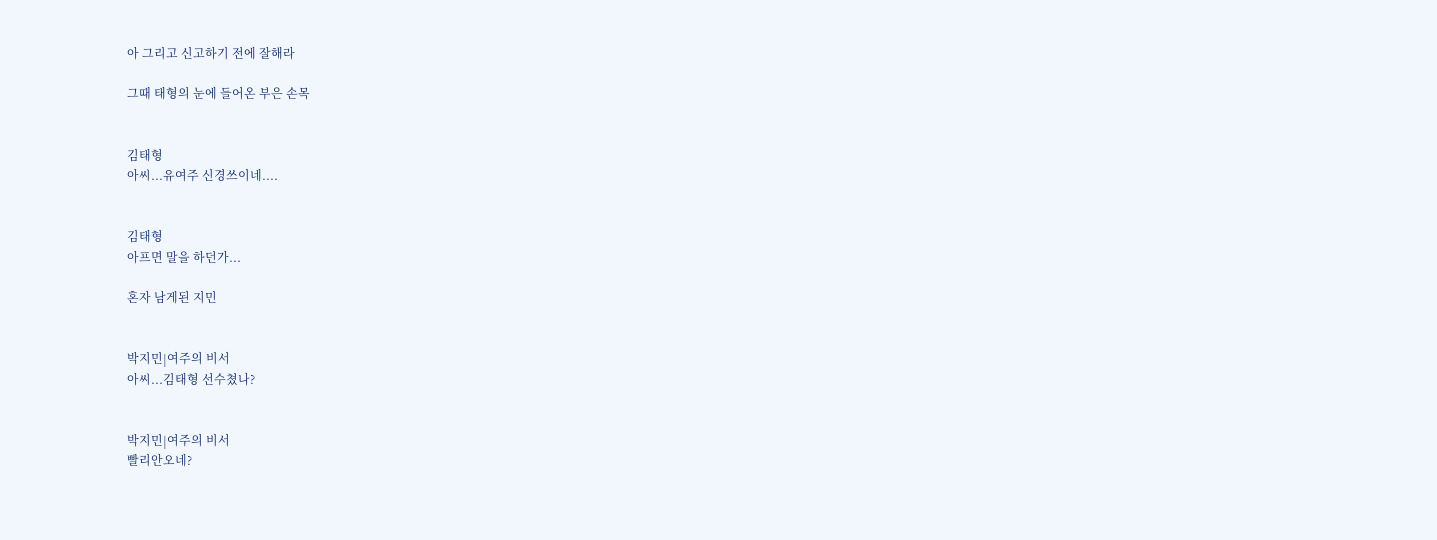아 그리고 신고하기 전에 잘해라

그때 태형의 눈에 들어온 부은 손목


김태형
아씨...유여주 신경쓰이네....


김태형
아프면 말을 하던가...

혼자 남게된 지민


박지민|여주의 비서
아씨...김태형 선수쳤나?


박지민|여주의 비서
빨리안오네?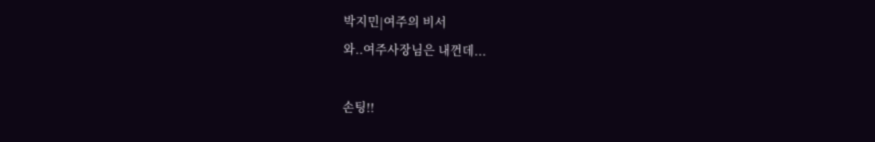박지민|여주의 비서
와..여주사장님은 내껀데...

손팅!!